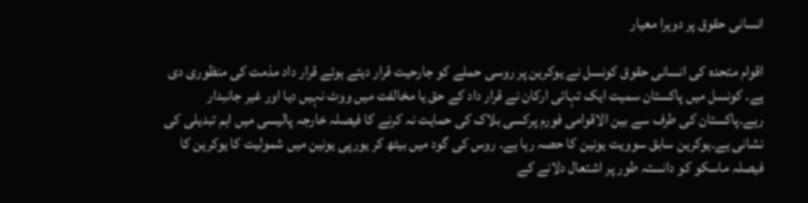انسانی حقوق پر دوہرا معیار

اقوام متحدہ کی انسانی حقوق کونسل نے یوکرین پر روسی حملے کو جارحیت قرار دیتے ہوئے قرار داد مذمت کی منظوری دی ہے۔ کونسل میں پاکستان سمیت ایک تہائی ارکان نے قرار داد کے حق یا مخالفت میں ووٹ نہیں دیا اور غیر جانبدار رہے۔پاکستان کی طرف سے بین الاقوامی فورم پرکسی بلاک کی حمایت نہ کرنے کا فیصلہ خارجہ پالیسی میں اہم تبدیلی کی نشانی ہے۔یوکرین سابق سوویت یونین کا حصہ رہا ہے۔ روس کی گود میں بیٹھ کر یورپی یونین میں شمولیت کا یوکرین کا فیصلہ ماسکو کو دانستہ طور پر اشتعال دلانے کے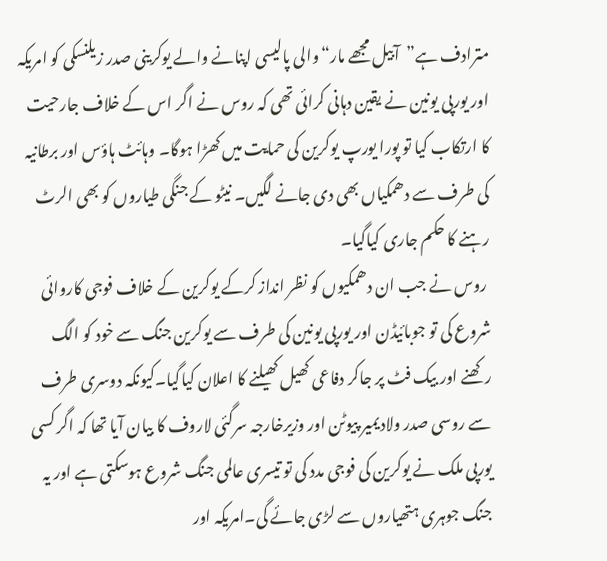مترادف ہے”آبیل مجھے مار“والی پالیسی اپنانے والے یوکرینی صدر زیلنسکی کو امریکہ اور یورپی یونین نے یقین دہانی کرائی تھی کہ روس نے اگر اس کے خلاف جارحیت کا ارتکاب کیا تو پورا یورپ یوکرین کی حمایت میں کھڑا ہوگا۔ وہائٹ ہاؤس اور برطانیہ کی طرف سے دھمکیاں بھی دی جانے لگیں۔ نیٹو کے جنگی طیاروں کو بھی الرٹ رہنے کا حکم جاری کیاگیا۔
 روس نے جب ان دھمکیوں کو نظر انداز کرکے یوکرین کے خلاف فوجی کاروائی شروع کی تو جوبائیڈن اور یورپی یونین کی طرف سے یوکرین جنگ سے خود کو الگ رکھنے اور بیک فٹ پر جاکر دفاعی کھیل کھیلنے کا اعلان کیاگیا۔کیونکہ دوسری طرف سے روسی صدر ولادیمیر پیوٹن اور وزیرخارجہ سرگئی لاروف کا بیان آیا تھا کہ اگر کسی یورپی ملک نے یوکرین کی فوجی مدد کی تو تیسری عالمی جنگ شروع ہوسکتی ہے اور یہ جنگ جوہری ہتھیاروں سے لڑی جائے گی۔امریکہ اور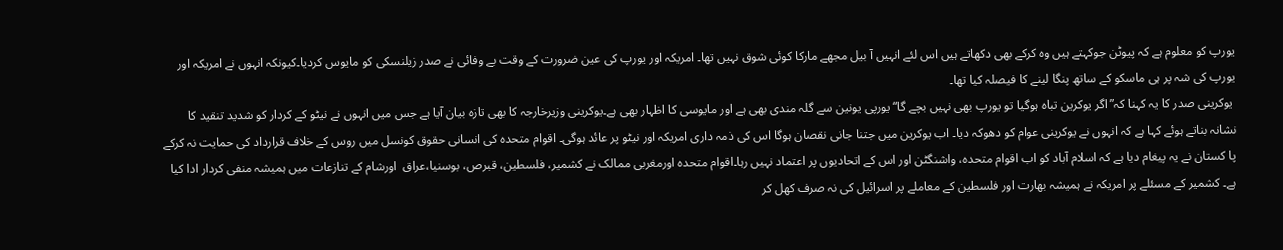یورپ کو معلوم ہے کہ پیوٹن جوکہتے ہیں وہ کرکے بھی دکھاتے ہیں اس لئے انہیں آ بیل مجھے مارکا کوئی شوق نہیں تھا۔ امریکہ اور یورپ کی عین ضرورت کے وقت بے وفائی نے صدر زیلنسکی کو مایوس کردیا۔کیونکہ انہوں نے امریکہ اور یورپ کی شہ پر ہی ماسکو کے ساتھ پنگا لینے کا فیصلہ کیا تھا۔
 یوکرینی صدر کا یہ کہنا کہ”اگر یوکرین تباہ ہوگیا تو یورپ بھی نہیں بچے گا“یورپی یونین سے گلہ مندی بھی ہے اور مایوسی کا اظہار بھی ہے۔یوکرینی وزیرخارجہ کا بھی تازہ بیان آیا ہے جس میں انہوں نے نیٹو کے کردار کو شدید تنقید کا نشانہ بناتے ہوئے کہا ہے کہ انہوں نے یوکرینی عوام کو دھوکہ دیا۔ اب یوکرین میں جتنا جانی نقصان ہوگا اس کی ذمہ داری امریکہ اور نیٹو پر عائد ہوگی۔ اقوام متحدہ کی انسانی حقوق کونسل میں روس کے خلاف قرارداد کی حمایت نہ کرکے پا کستان نے یہ پیغام دیا ہے کہ اسلام آباد کو اب اقوام متحدہ، واشنگٹن اور اس کے اتحادیوں پر اعتماد نہیں رہا۔اقوام متحدہ اورمغربی ممالک نے کشمیر، فلسطین، قبرص، بوسنیا،عراق  اورشام کے تنازعات میں ہمیشہ منفی کردار ادا کیا ہے۔ کشمیر کے مسئلے پر امریکہ نے ہمیشہ بھارت اور فلسطین کے معاملے پر اسرائیل کی نہ صرف کھل کر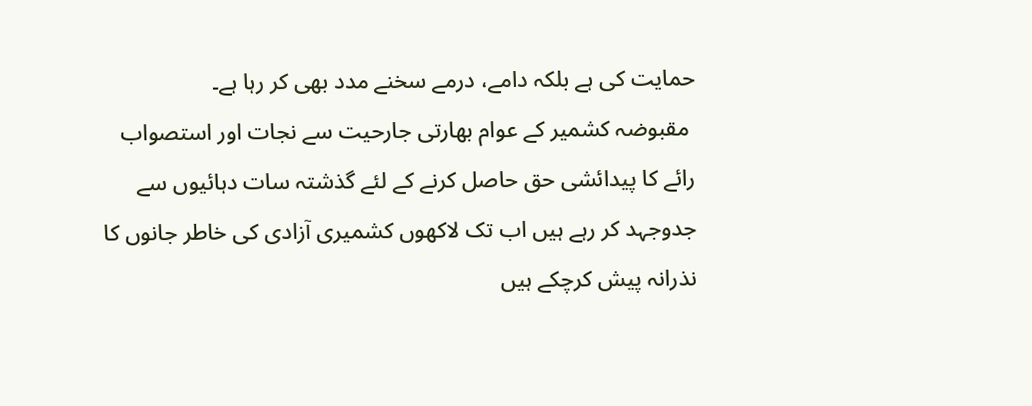حمایت کی ہے بلکہ دامے، درمے سخنے مدد بھی کر رہا ہے۔
 مقبوضہ کشمیر کے عوام بھارتی جارحیت سے نجات اور استصواب رائے کا پیدائشی حق حاصل کرنے کے لئے گذشتہ سات دہائیوں سے جدوجہد کر رہے ہیں اب تک لاکھوں کشمیری آزادی کی خاطر جانوں کا نذرانہ پیش کرچکے ہیں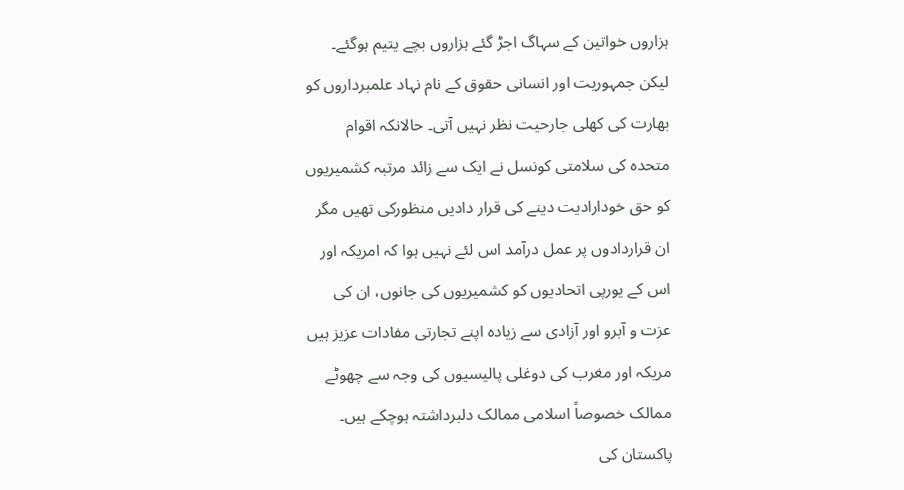ہزاروں خواتین کے سہاگ اجڑ گئے ہزاروں بچے یتیم ہوگئے۔ لیکن جمہوریت اور انسانی حقوق کے نام نہاد علمبرداروں کو بھارت کی کھلی جارحیت نظر نہیں آتی۔ حالانکہ اقوام متحدہ کی سلامتی کونسل نے ایک سے زائد مرتبہ کشمیریوں کو حق خودارادیت دینے کی قرار دادیں منظورکی تھیں مگر ان قراردادوں پر عمل درآمد اس لئے نہیں ہوا کہ امریکہ اور اس کے یورپی اتحادیوں کو کشمیریوں کی جانوں، ان کی عزت و آبرو اور آزادی سے زیادہ اپنے تجارتی مفادات عزیز ہیں مریکہ اور مغرب کی دوغلی پالیسیوں کی وجہ سے چھوٹے ممالک خصوصاً اسلامی ممالک دلبرداشتہ ہوچکے ہیں۔ پاکستان کی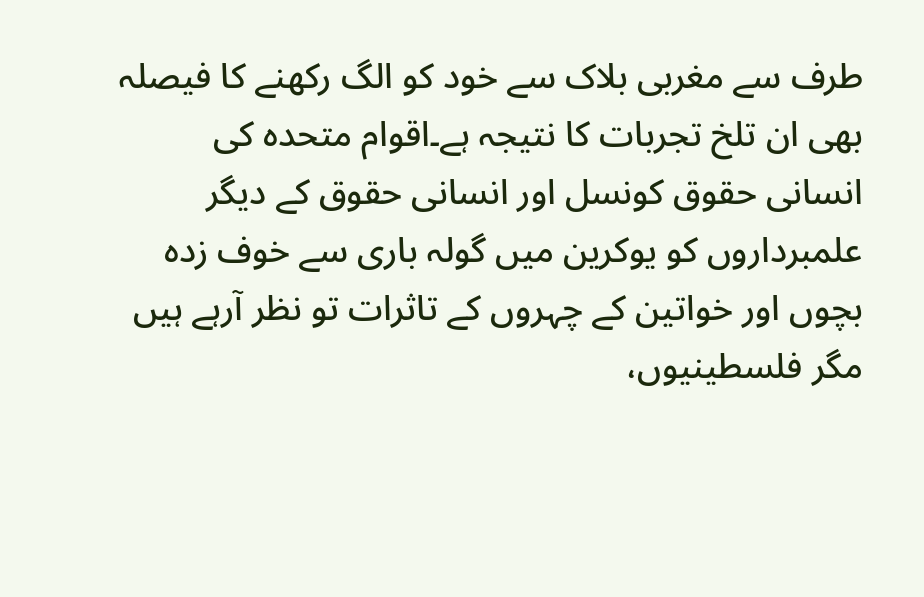طرف سے مغربی بلاک سے خود کو الگ رکھنے کا فیصلہ بھی ان تلخ تجربات کا نتیجہ ہے۔اقوام متحدہ کی انسانی حقوق کونسل اور انسانی حقوق کے دیگر علمبرداروں کو یوکرین میں گولہ باری سے خوف زدہ بچوں اور خواتین کے چہروں کے تاثرات تو نظر آرہے ہیں مگر فلسطینیوں،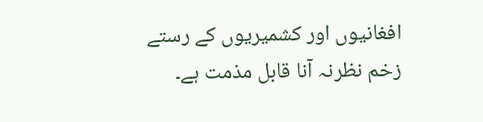افغانیوں اور کشمیریوں کے رستے زخم نظرنہ آنا قابل مذمت ہے۔